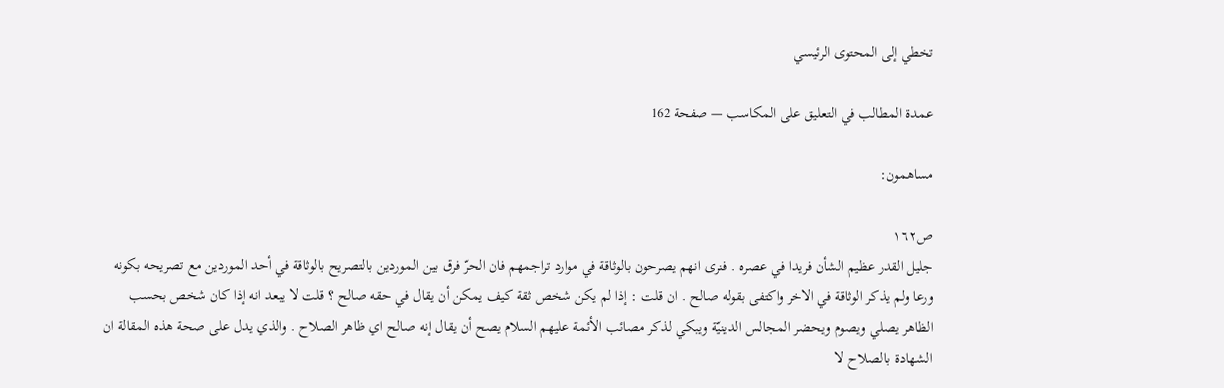تخطي إلى المحتوى الرئيسي

عمدة المطالب في التعليق على المكاسب — صفحة 162

مساهمون:

ص١٦٢
جليل القدر عظيم الشأن فريدا في عصره . فنرى انهم يصرحون بالوثاقة في موارد تراجمهم فان الحرّ فرق بين الموردين بالتصريح بالوثاقة في أحد الموردين مع تصريحه بكونه ورعا ولم يذكر الوثاقة في الاخر واكتفى بقوله صالح . ان قلت : إذا لم يكن شخص ثقة كيف يمكن أن يقال في حقه صالح ؟ قلت لا يبعد انه إذا كان شخص بحسب الظاهر يصلي ويصوم ويحضر المجالس الدينيّة ويبكي لذكر مصائب الأئمة عليهم السلام يصح أن يقال إنه صالح اي ظاهر الصلاح . والذي يدل على صحة هذه المقالة ان الشهادة بالصلاح لا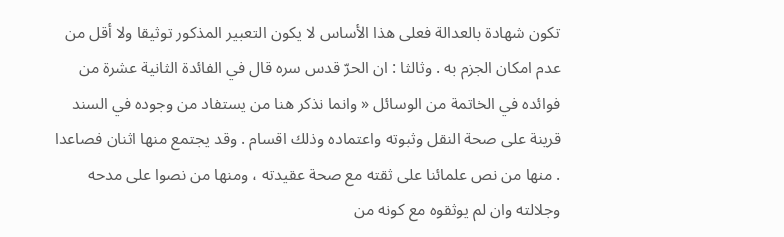تكون شهادة بالعدالة فعلى هذا الأساس لا يكون التعبير المذكور توثيقا ولا أقل من عدم امكان الجزم به . وثالثا : ان الحرّ قدس سره قال في الفائدة الثانية عشرة من فوائده في الخاتمة من الوسائل « وانما نذكر هنا من يستفاد من وجوده في السند قرينة على صحة النقل وثبوته واعتماده وذلك اقسام . وقد يجتمع منها اثنان فصاعدا . منها من نص علمائنا على ثقته مع صحة عقيدته ، ومنها من نصوا على مدحه وجلالته وان لم يوثقوه مع كونه من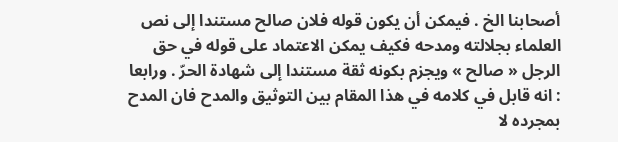أصحابنا الخ . فيمكن أن يكون قوله فلان صالح مستندا إلى نص العلماء بجلالته ومدحه فكيف يمكن الاعتماد على قوله في حق الرجل « صالح » ويجزم بكونه ثقة مستندا إلى شهادة الحرّ . ورابعا : انه قابل في كلامه في هذا المقام بين التوثيق والمدح فان المدح بمجرده لا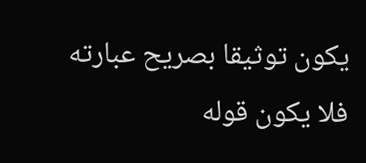يكون توثيقا بصريح عبارته فلا يكون قوله